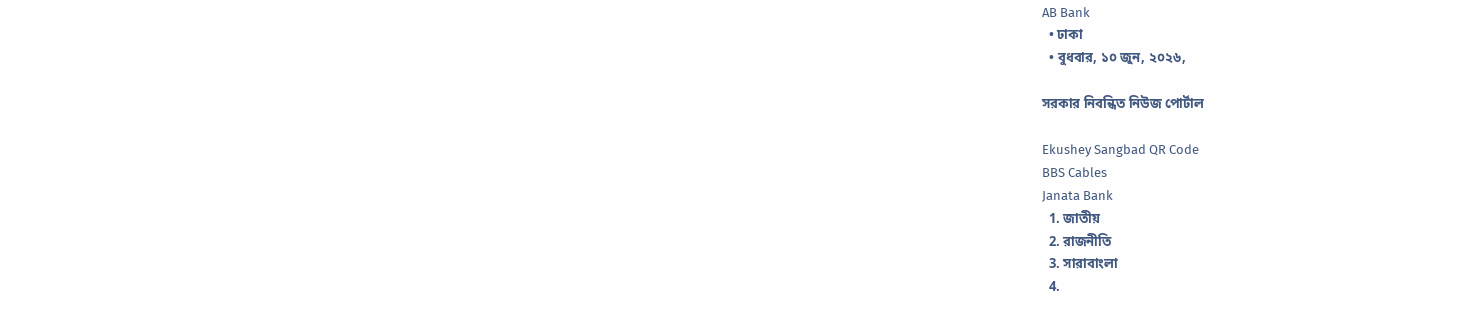AB Bank
  • ঢাকা
  • বুধবার, ১০ জুন, ২০২৬,

সরকার নিবন্ধিত নিউজ পোর্টাল

Ekushey Sangbad QR Code
BBS Cables
Janata Bank
  1. জাতীয়
  2. রাজনীতি
  3. সারাবাংলা
  4.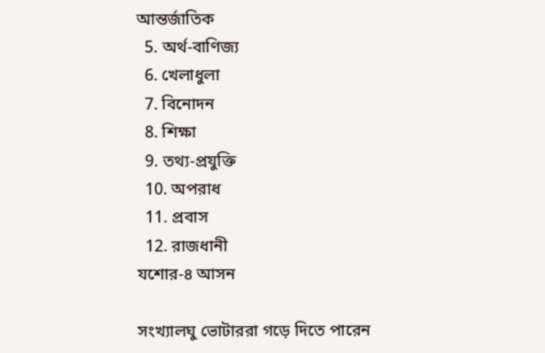আন্তর্জাতিক
  5. অর্থ-বাণিজ্য
  6. খেলাধুলা
  7. বিনোদন
  8. শিক্ষা
  9. তথ্য-প্রযুক্তি
  10. অপরাধ
  11. প্রবাস
  12. রাজধানী
যশোর-৪ আসন

সংখ্যালঘু ভোটাররা গড়ে দিতে পারেন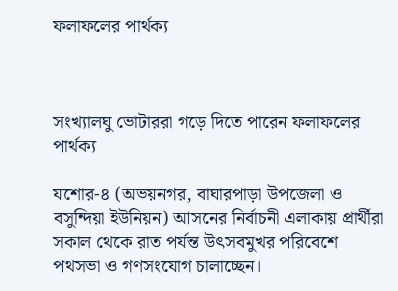ফলাফলের পার্থক্য



সংখ্যালঘু ভোটাররা গড়ে দিতে পারেন ফলাফলের পার্থক্য

যশোর-৪ (অভয়নগর, বাঘারপাড়া উপজেলা ও বসুন্দিয়া ইউনিয়ন) আসনের নির্বাচনী এলাকায় প্রার্থীরা সকাল থেকে রাত পর্যন্ত উৎসবমুখর পরিবেশে পথসভা ও গণসংযোগ চালাচ্ছেন।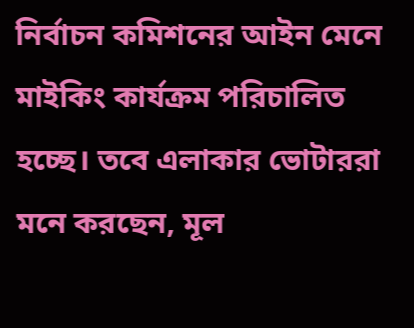নির্বাচন কমিশনের আইন মেনে মাইকিং কার্যক্রম পরিচালিত হচ্ছে। তবে এলাকার ভোটাররা মনে করছেন, মূল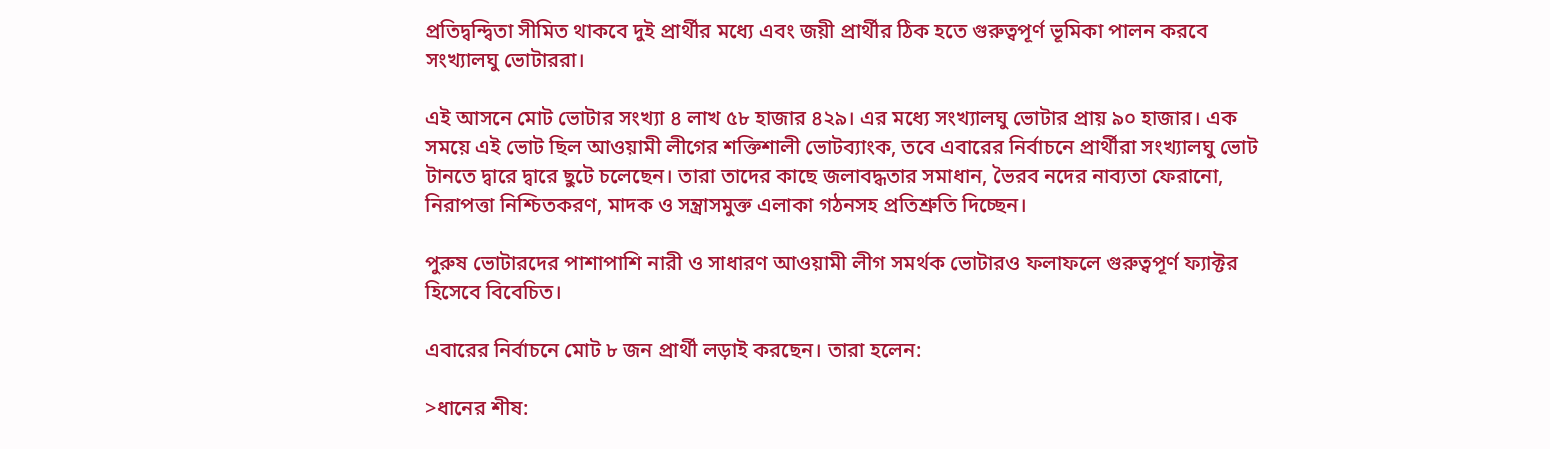প্রতিদ্বন্দ্বিতা সীমিত থাকবে দুই প্রার্থীর মধ্যে এবং জয়ী প্রার্থীর ঠিক হতে গুরুত্বপূর্ণ ভূমিকা পালন করবে সংখ্যালঘু ভোটাররা।

এই আসনে মোট ভোটার সংখ্যা ৪ লাখ ৫৮ হাজার ৪২৯। এর মধ্যে সংখ্যালঘু ভোটার প্রায় ৯০ হাজার। এক সময়ে এই ভোট ছিল আওয়ামী লীগের শক্তিশালী ভোটব্যাংক, তবে এবারের নির্বাচনে প্রার্থীরা সংখ্যালঘু ভোট টানতে দ্বারে দ্বারে ছুটে চলেছেন। তারা তাদের কাছে জলাবদ্ধতার সমাধান, ভৈরব নদের নাব্যতা ফেরানো, নিরাপত্তা নিশ্চিতকরণ, মাদক ও সন্ত্রাসমুক্ত এলাকা গঠনসহ প্রতিশ্রুতি দিচ্ছেন।

পুরুষ ভোটারদের পাশাপাশি নারী ও সাধারণ আওয়ামী লীগ সমর্থক ভোটারও ফলাফলে গুরুত্বপূর্ণ ফ্যাক্টর হিসেবে বিবেচিত।

এবারের নির্বাচনে মোট ৮ জন প্রার্থী লড়াই করছেন। তারা হলেন:

>ধানের শীষ: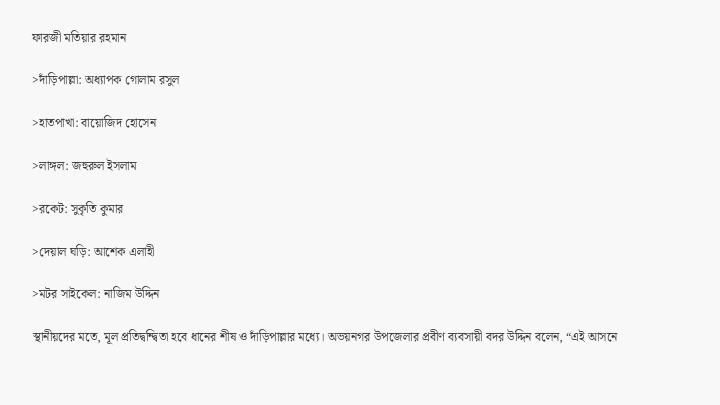ফারজী মতিয়ার রহমান

>দাঁড়িপাল্লা: অধ্যাপক গোলাম রসুল

>হাতপাখা: বায়োজিদ হোসেন

>লাঙ্গল: জহুরুল ইসলাম

>রকেট: সুকৃতি কুমার

>দেয়াল ঘড়ি: আশেক এলাহী

>মটর সাইকেল: নাজিম উদ্দিন

স্থানীয়দের মতে, মূল প্রতিদ্বন্দ্বিতা হবে ধানের শীষ ও দাঁড়িপাল্লার মধ্যে। অভয়নগর উপজেলার প্রবীণ ব্যবসায়ী বদর উদ্দিন বলেন, “এই আসনে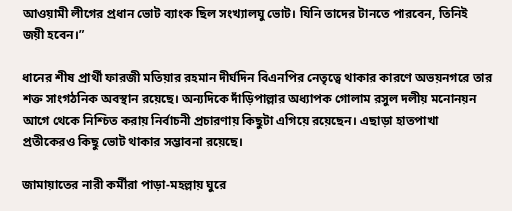আওয়ামী লীগের প্রধান ভোট ব্যাংক ছিল সংখ্যালঘু ভোট। যিনি তাদের টানতে পারবেন, তিনিই জয়ী হবেন।”

ধানের শীষ প্রার্থী ফারজী মতিয়ার রহমান দীর্ঘদিন বিএনপির নেতৃত্বে থাকার কারণে অভয়নগরে তার শক্ত সাংগঠনিক অবস্থান রয়েছে। অন্যদিকে দাঁড়িপাল্লার অধ্যাপক গোলাম রসুল দলীয় মনোনয়ন আগে থেকে নিশ্চিত করায় নির্বাচনী প্রচারণায় কিছুটা এগিয়ে রয়েছেন। এছাড়া হাতপাখা প্রতীকেরও কিছু ভোট থাকার সম্ভাবনা রয়েছে।

জামায়াতের নারী কর্মীরা পাড়া-মহল্লায় ঘুরে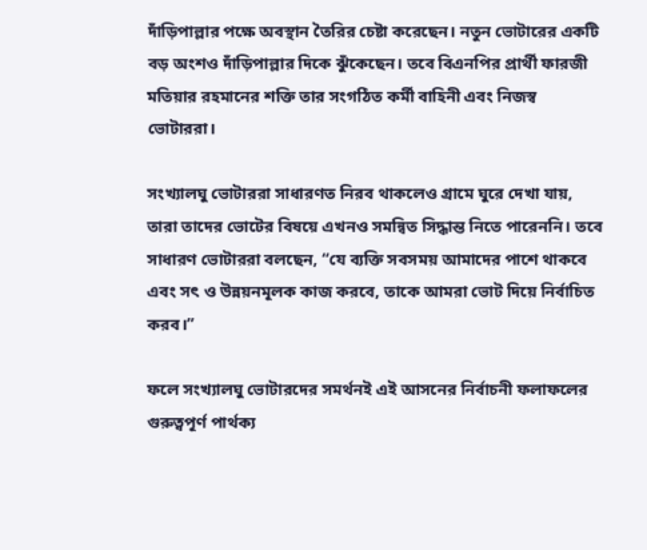দাঁড়িপাল্লার পক্ষে অবস্থান তৈরির চেষ্টা করেছেন। নতুন ভোটারের একটি বড় অংশও দাঁড়িপাল্লার দিকে ঝুঁকেছেন। তবে বিএনপির প্রার্থী ফারজী মতিয়ার রহমানের শক্তি তার সংগঠিত কর্মী বাহিনী এবং নিজস্ব ভোটাররা।

সংখ্যালঘু ভোটাররা সাধারণত নিরব থাকলেও গ্রামে ঘুরে দেখা যায়, তারা তাদের ভোটের বিষয়ে এখনও সমন্বিত সিদ্ধান্ত নিতে পারেননি। তবে সাধারণ ভোটাররা বলছেন, “যে ব্যক্তি সবসময় আমাদের পাশে থাকবে এবং সৎ ও উন্নয়নমূলক কাজ করবে, তাকে আমরা ভোট দিয়ে নির্বাচিত করব।”

ফলে সংখ্যালঘু ভোটারদের সমর্থনই এই আসনের নির্বাচনী ফলাফলের গুরুত্বপূর্ণ পার্থক্য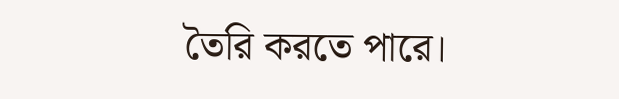তৈরি করতে পারে।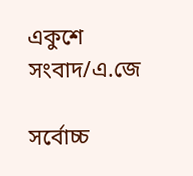একুশে সংবাদ/এ.জে

সর্বোচ্চ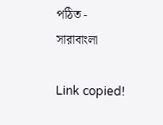পঠিত - সারাবাংলা

Link copied!